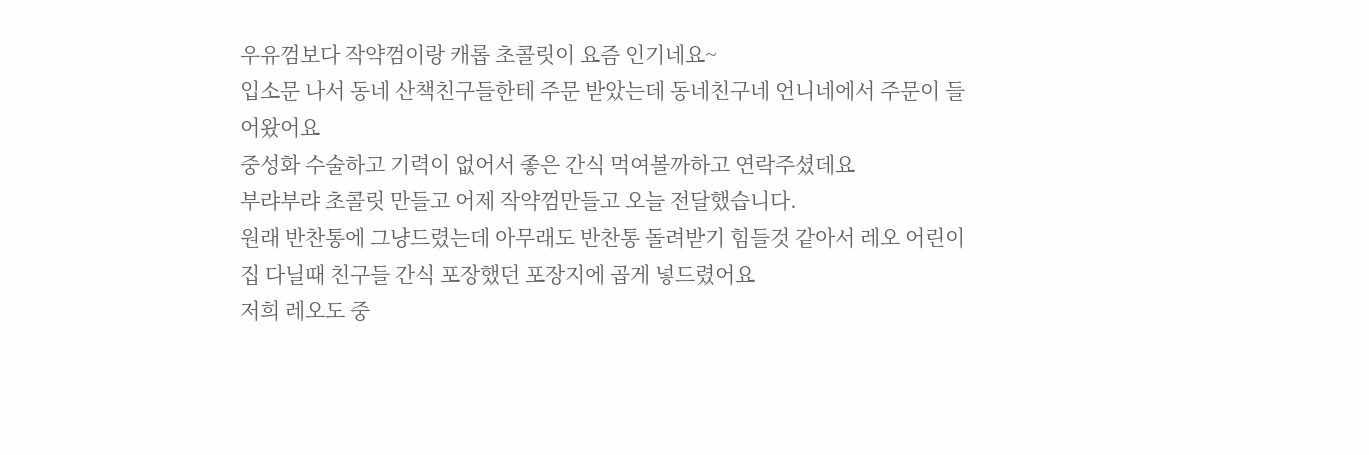우유껌보다 작약껌이랑 캐롭 초콜릿이 요즘 인기네요~
입소문 나서 동네 산책친구들한테 주문 받았는데 동네친구네 언니네에서 주문이 들어왔어요
중성화 수술하고 기력이 없어서 좋은 간식 먹여볼까하고 연락주셨데요
부랴부랴 초콜릿 만들고 어제 작약껌만들고 오늘 전달했습니다.
원래 반찬통에 그냥드렸는데 아무래도 반찬통 돌려받기 힘들것 같아서 레오 어린이집 다닐때 친구들 간식 포장했던 포장지에 곱게 넣드렸어요
저희 레오도 중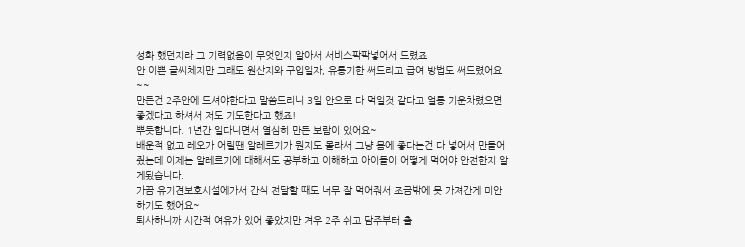성화 했던지라 그 기력없음이 무엇인지 알아서 서비스팍팍넣어서 드렸죠
안 이쁜 글씨체지만 그래도 원산지와 구입일자, 유통기한 써드리고 급여 방법도 써드렸어요~~
만든건 2주안에 드셔야한다고 말씀드리니 3일 안으로 다 먹일것 같다고 얼릉 기운차렸으면 좋겠다고 하셔서 저도 기도한다고 했죠!
뿌듯합니다. 1년간 일다니면서 열심히 만든 보람이 있어요~
배운적 없고 레오가 어릴땐 알레르기가 뭔지도 몰라서 그냥 몸에 좋다는건 다 넣어서 만들어줬는데 이제는 알레르기에 대해서도 공부하고 이해하고 아이들이 어떻게 먹어야 안전한지 알게됬습니다.
가끔 유기견보호시설에가서 간식 전달할 때도 너무 잘 먹어줘서 조금밖에 못 가져간게 미안하기도 했어요~
퇴사하니까 시간적 여유가 있어 좋았지만 겨우 2주 쉬고 담주부터 출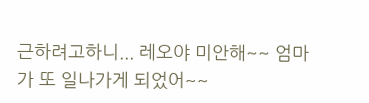근하려고하니... 레오야 미안해~~ 엄마가 또 일나가게 되었어~~